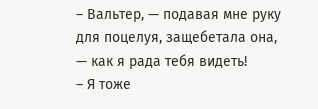– Вальтер, — подавая мне руку для поцелуя, защебетала она, — как я рада тебя видеть!
– Я тоже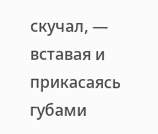скучал, — вставая и прикасаясь губами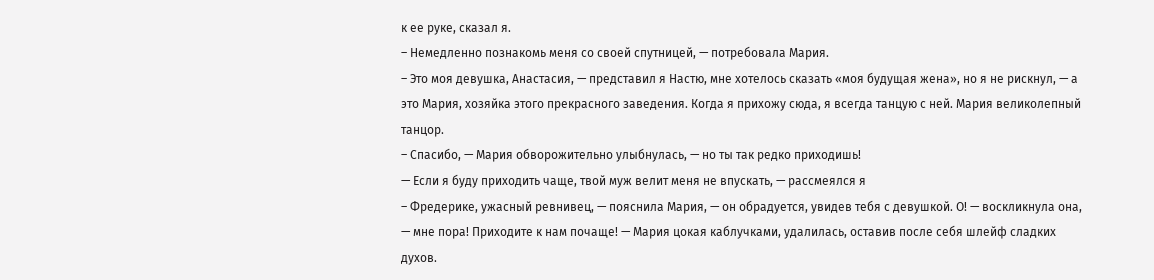к ее руке, сказал я.
– Немедленно познакомь меня со своей спутницей, — потребовала Мария.
– Это моя девушка, Анастасия, — представил я Настю, мне хотелось сказать «моя будущая жена», но я не рискнул, — а это Мария, хозяйка этого прекрасного заведения. Когда я прихожу сюда, я всегда танцую с ней. Мария великолепный танцор.
– Спасибо, — Мария обворожительно улыбнулась, — но ты так редко приходишь!
— Если я буду приходить чаще, твой муж велит меня не впускать, — рассмеялся я
– Фредерике, ужасный ревнивец, — пояснила Мария, — он обрадуется, увидев тебя с девушкой. О! — воскликнула она, — мне пора! Приходите к нам почаще! — Мария цокая каблучками, удалилась, оставив после себя шлейф сладких духов.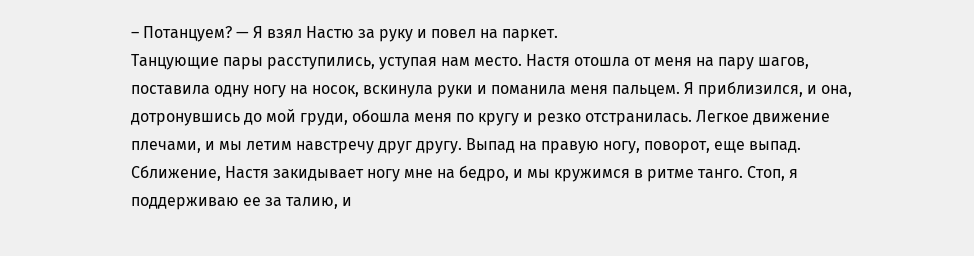– Потанцуем? — Я взял Настю за руку и повел на паркет.
Танцующие пары расступились, уступая нам место. Настя отошла от меня на пару шагов, поставила одну ногу на носок, вскинула руки и поманила меня пальцем. Я приблизился, и она, дотронувшись до мой груди, обошла меня по кругу и резко отстранилась. Легкое движение плечами, и мы летим навстречу друг другу. Выпад на правую ногу, поворот, еще выпад. Сближение, Настя закидывает ногу мне на бедро, и мы кружимся в ритме танго. Стоп, я поддерживаю ее за талию, и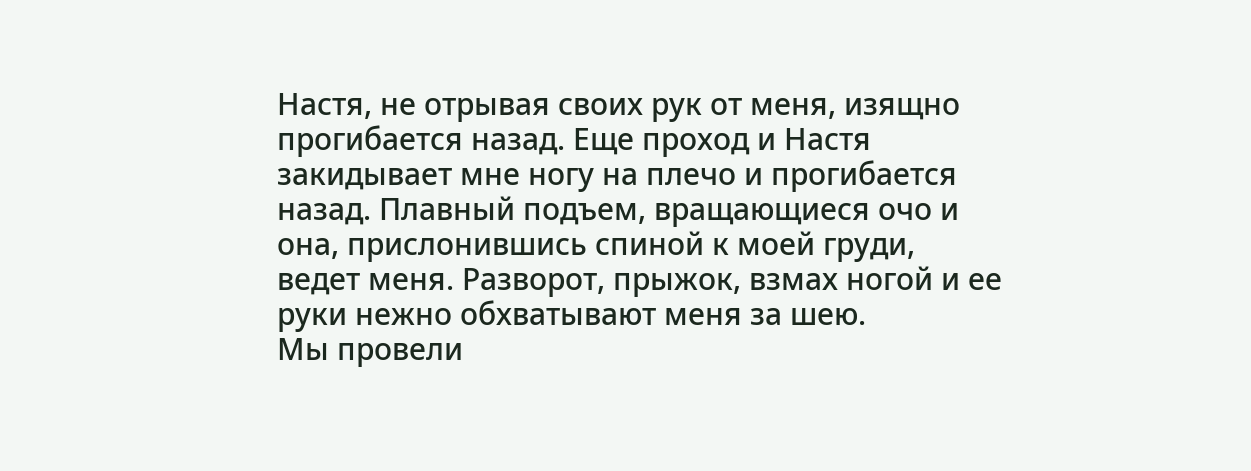Настя, не отрывая своих рук от меня, изящно прогибается назад. Еще проход и Настя закидывает мне ногу на плечо и прогибается назад. Плавный подъем, вращающиеся очо и она, прислонившись спиной к моей груди, ведет меня. Разворот, прыжок, взмах ногой и ее руки нежно обхватывают меня за шею.
Мы провели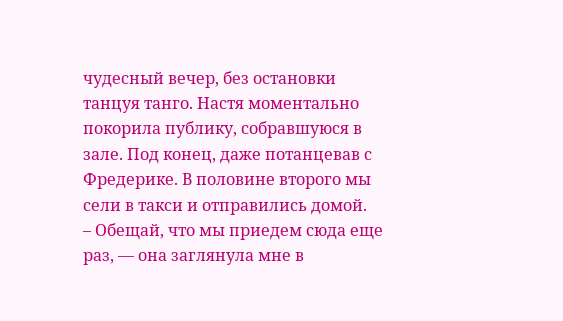чудесный вечер, без остановки танцуя танго. Настя моментально покорила публику, собравшуюся в зале. Под конец, даже потанцевав с Фредерике. В половине второго мы сели в такси и отправились домой.
– Обещай, что мы приедем сюда еще раз, — она заглянула мне в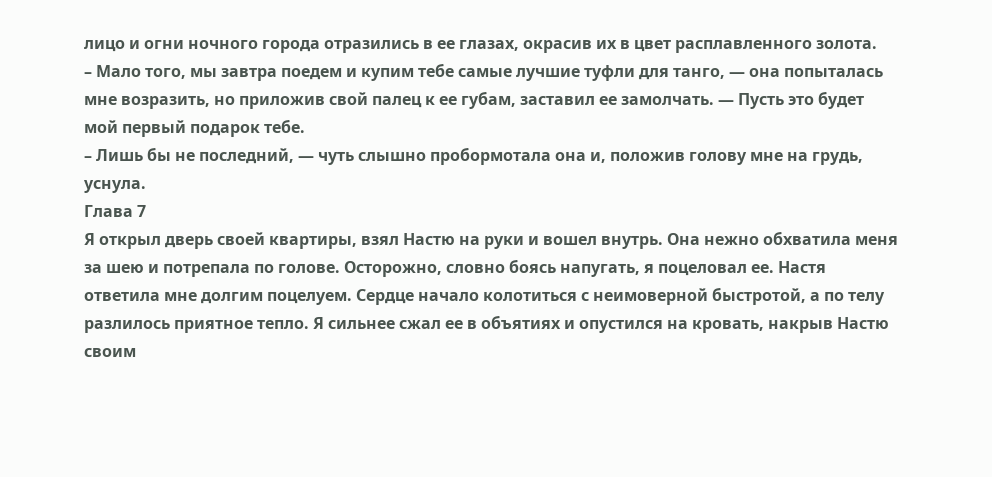лицо и огни ночного города отразились в ее глазах, окрасив их в цвет расплавленного золота.
– Мало того, мы завтра поедем и купим тебе самые лучшие туфли для танго, — она попыталась мне возразить, но приложив свой палец к ее губам, заставил ее замолчать. — Пусть это будет мой первый подарок тебе.
– Лишь бы не последний, — чуть слышно пробормотала она и, положив голову мне на грудь, уснула.
Глава 7
Я открыл дверь своей квартиры, взял Настю на руки и вошел внутрь. Она нежно обхватила меня за шею и потрепала по голове. Осторожно, словно боясь напугать, я поцеловал ее. Настя ответила мне долгим поцелуем. Сердце начало колотиться с неимоверной быстротой, а по телу разлилось приятное тепло. Я сильнее сжал ее в объятиях и опустился на кровать, накрыв Настю своим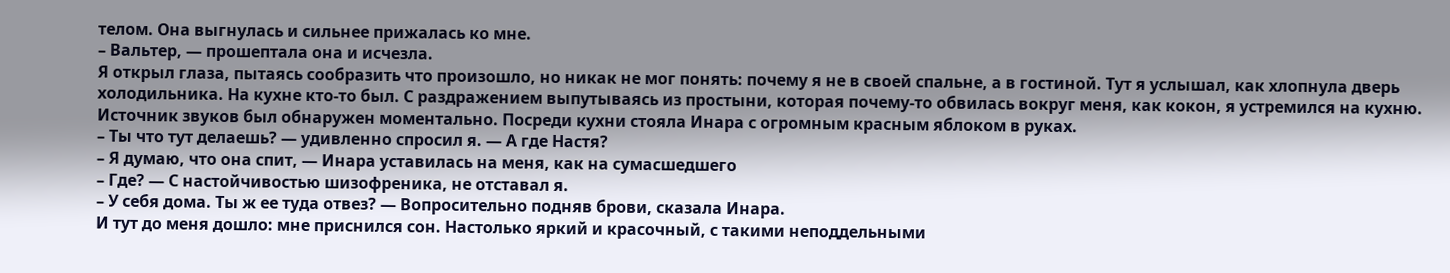телом. Она выгнулась и сильнее прижалась ко мне.
– Вальтер, — прошептала она и исчезла.
Я открыл глаза, пытаясь сообразить что произошло, но никак не мог понять: почему я не в своей спальне, а в гостиной. Тут я услышал, как хлопнула дверь холодильника. На кухне кто-то был. С раздражением выпутываясь из простыни, которая почему-то обвилась вокруг меня, как кокон, я устремился на кухню. Источник звуков был обнаружен моментально. Посреди кухни стояла Инара с огромным красным яблоком в руках.
– Ты что тут делаешь? — удивленно спросил я. — А где Настя?
– Я думаю, что она спит, — Инара уставилась на меня, как на сумасшедшего
– Где? — С настойчивостью шизофреника, не отставал я.
– У себя дома. Ты ж ее туда отвез? — Вопросительно подняв брови, сказала Инара.
И тут до меня дошло: мне приснился сон. Настолько яркий и красочный, с такими неподдельными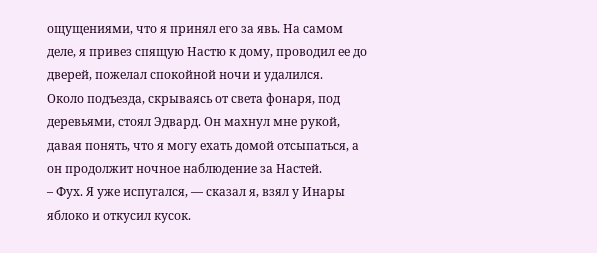ощущениями, что я принял его за явь. На самом деле, я привез спящую Настю к дому, проводил ее до дверей, пожелал спокойной ночи и удалился.
Около подъезда, скрываясь от света фонаря, под деревьями, стоял Эдвард. Он махнул мне рукой, давая понять, что я могу ехать домой отсыпаться, а он продолжит ночное наблюдение за Настей.
– Фух. Я уже испугался, — сказал я, взял у Инары яблоко и откусил кусок.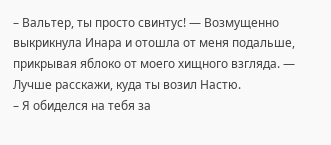– Вальтер, ты просто свинтус! — Возмущенно выкрикнула Инара и отошла от меня подальше, прикрывая яблоко от моего хищного взгляда. — Лучше расскажи, куда ты возил Настю.
– Я обиделся на тебя за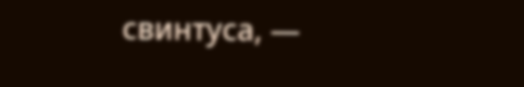свинтуса, —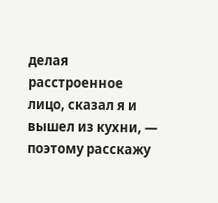делая расстроенное лицо, сказал я и вышел из кухни, — поэтому расскажу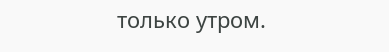только утром.